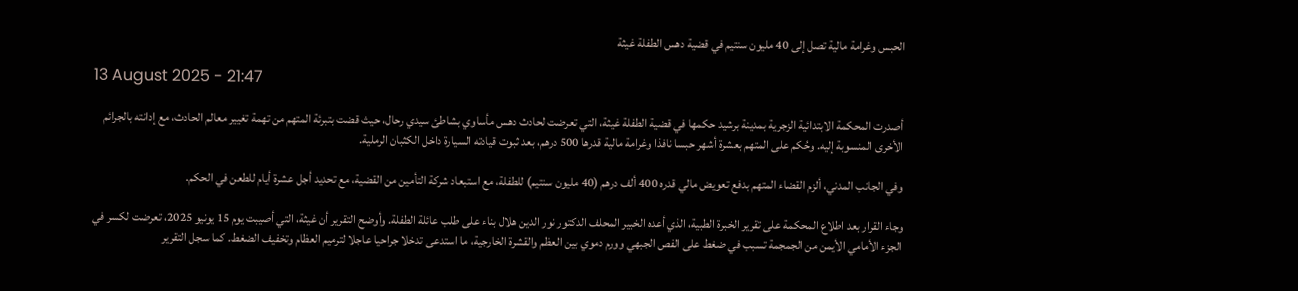الحبس وغرامة مالية تصل إلى 40 مليون سنتيم في قضية دهس الطفلة غيثة

13 August 2025 - 21:47

أصدرت المحكمة الابتدائية الزجرية بمدينة برشيد حكمها في قضية الطفلة غيثة، التي تعرضت لحادث دهس مأساوي بشاطئ سيدي رحال، حيث قضت بتبرئة المتهم من تهمة تغيير معالم الحادث، مع إدانته بالجرائم الأخرى المنسوبة إليه. وحُكم على المتهم بعشرة أشهر حبسا نافذا وغرامة مالية قدرها 500 درهم، بعد ثبوت قيادته السيارة داخل الكثبان الرملية.

وفي الجانب المدني، ألزم القضاء المتهم بدفع تعويض مالي قدره 400 ألف درهم (40 مليون سنتيم) للطفلة، مع استبعاد شركة التأمين من القضية، مع تحديد أجل عشرة أيام للطعن في الحكم.

وجاء القرار بعد اطلاع المحكمة على تقرير الخبرة الطبية، الذي أعده الخبير المحلف الدكتور نور الدين هلال بناء على طلب عائلة الطفلة. وأوضح التقرير أن غيثة، التي أصيبت يوم 15 يونيو 2025، تعرضت لكسر في الجزء الأمامي الأيمن من الجمجمة تسبب في ضغط على الفص الجبهي وورم دموي بين العظم والقشرة الخارجية، ما استدعى تدخلا جراحيا عاجلا لترميم العظام وتخفيف الضغط. كما سجل التقرير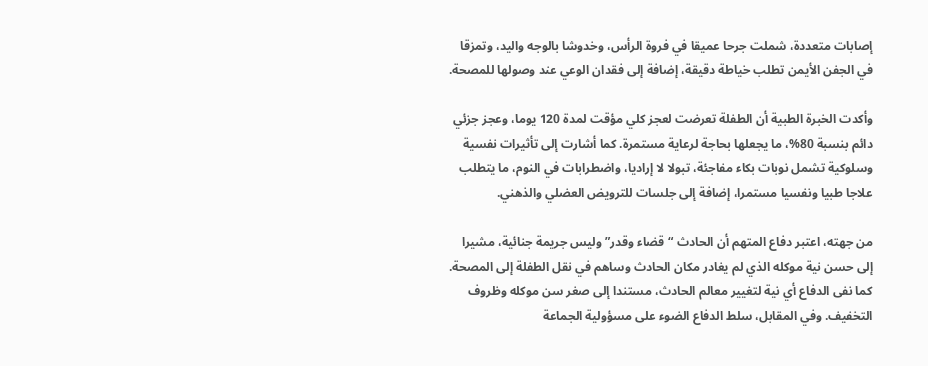إصابات متعددة، شملت جرحا عميقا في فروة الرأس، وخدوشا بالوجه واليد، وتمزقا في الجفن الأيمن تطلب خياطة دقيقة، إضافة إلى فقدان الوعي عند وصولها للمصحة.

وأكدت الخبرة الطبية أن الطفلة تعرضت لعجز كلي مؤقت لمدة 120 يوما، وعجز جزئي دائم بنسبة 80%، ما يجعلها بحاجة لرعاية مستمرة. كما أشارت إلى تأثيرات نفسية وسلوكية تشمل نوبات بكاء مفاجئة، تبولا لا إراديا، واضطرابات في النوم، ما يتطلب علاجا طبيا ونفسيا مستمرا، إضافة إلى جلسات للترويض العضلي والذهني.

من جهته، اعتبر دفاع المتهم أن الحادث “قضاء وقدر” وليس جريمة جنائية، مشيرا إلى حسن نية موكله الذي لم يغادر مكان الحادث وساهم في نقل الطفلة إلى المصحة. كما نفى الدفاع أي نية لتغيير معالم الحادث، مستندا إلى صغر سن موكله وظروف التخفيف. وفي المقابل، سلط الدفاع الضوء على مسؤولية الجماعة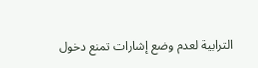الترابية لعدم وضع إشارات تمنع دخول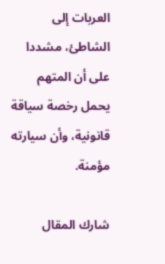العربات إلى الشاطئ، مشددا على أن المتهم يحمل رخصة سياقة قانونية، وأن سيارته مؤمنة.

شارك المقال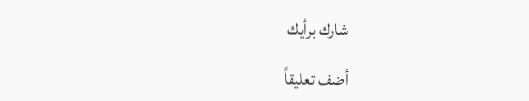شارك برأيك

أضف تعليقاً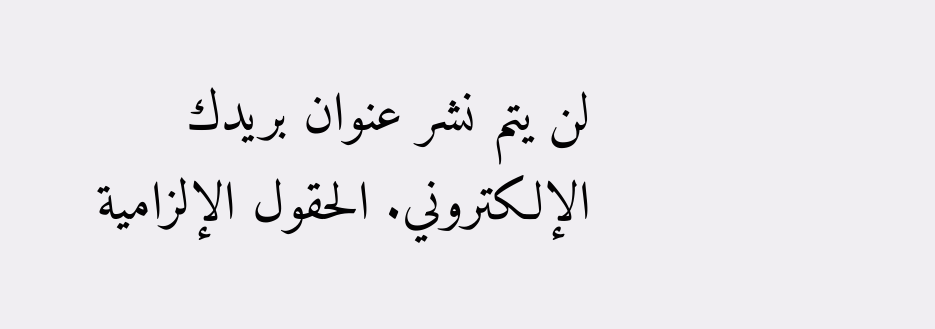لن يتم نشر عنوان بريدك الإلكتروني. الحقول الإلزامية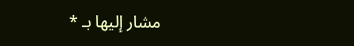مشار إليها بـ *